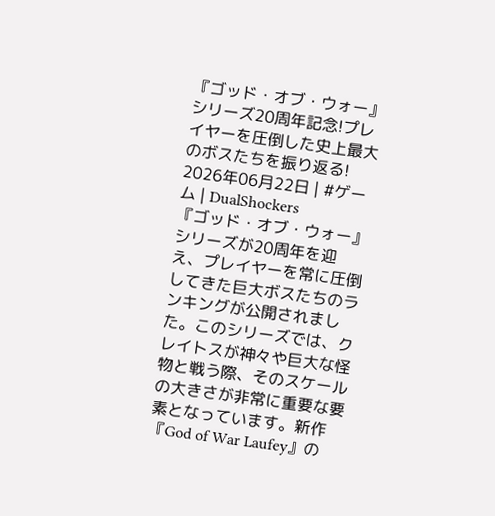『ゴッド・オブ・ウォー』シリーズ20周年記念!プレイヤーを圧倒した史上最大のボスたちを振り返る!
2026年06月22日 | #ゲーム | DualShockers
『ゴッド・オブ・ウォー』シリーズが20周年を迎え、プレイヤーを常に圧倒してきた巨大ボスたちのランキングが公開されました。このシリーズでは、クレイトスが神々や巨大な怪物と戦う際、そのスケールの大きさが非常に重要な要素となっています。新作『God of War Laufey』の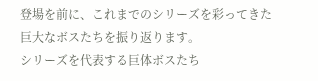登場を前に、これまでのシリーズを彩ってきた巨大なボスたちを振り返ります。
シリーズを代表する巨体ボスたち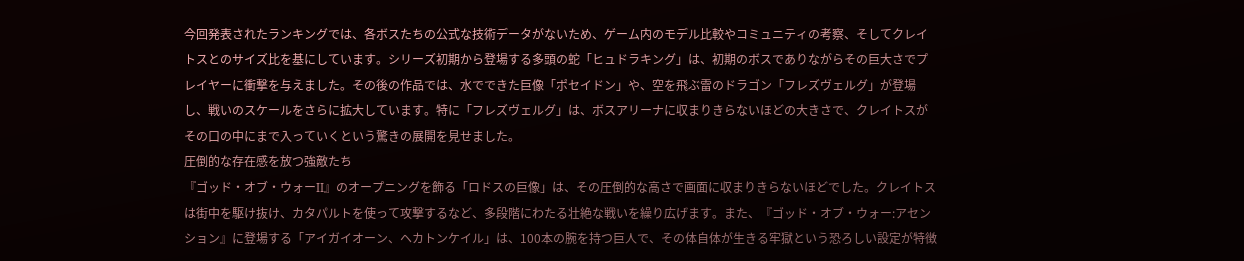今回発表されたランキングでは、各ボスたちの公式な技術データがないため、ゲーム内のモデル比較やコミュニティの考察、そしてクレイトスとのサイズ比を基にしています。シリーズ初期から登場する多頭の蛇「ヒュドラキング」は、初期のボスでありながらその巨大さでプレイヤーに衝撃を与えました。その後の作品では、水でできた巨像「ポセイドン」や、空を飛ぶ雷のドラゴン「フレズヴェルグ」が登場し、戦いのスケールをさらに拡大しています。特に「フレズヴェルグ」は、ボスアリーナに収まりきらないほどの大きさで、クレイトスがその口の中にまで入っていくという驚きの展開を見せました。
圧倒的な存在感を放つ強敵たち
『ゴッド・オブ・ウォーII』のオープニングを飾る「ロドスの巨像」は、その圧倒的な高さで画面に収まりきらないほどでした。クレイトスは街中を駆け抜け、カタパルトを使って攻撃するなど、多段階にわたる壮絶な戦いを繰り広げます。また、『ゴッド・オブ・ウォー:アセンション』に登場する「アイガイオーン、ヘカトンケイル」は、100本の腕を持つ巨人で、その体自体が生きる牢獄という恐ろしい設定が特徴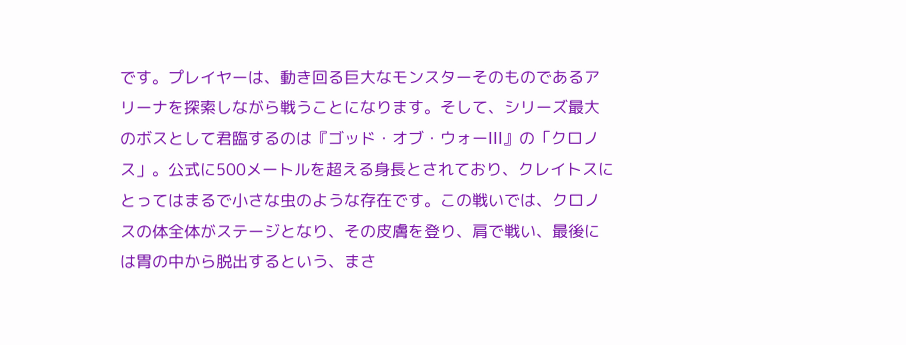です。プレイヤーは、動き回る巨大なモンスターそのものであるアリーナを探索しながら戦うことになります。そして、シリーズ最大のボスとして君臨するのは『ゴッド・オブ・ウォーIII』の「クロノス」。公式に500メートルを超える身長とされており、クレイトスにとってはまるで小さな虫のような存在です。この戦いでは、クロノスの体全体がステージとなり、その皮膚を登り、肩で戦い、最後には胃の中から脱出するという、まさ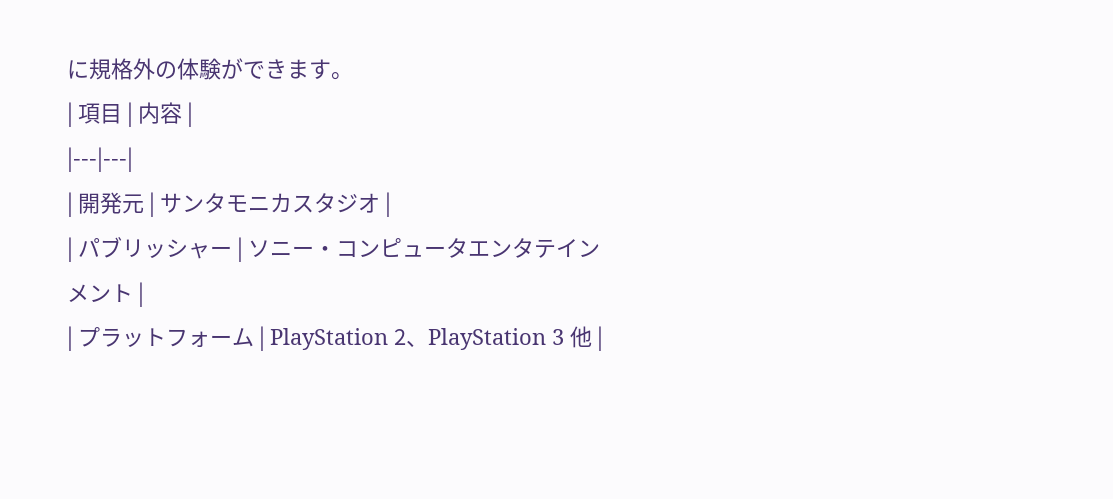に規格外の体験ができます。
| 項目 | 内容 |
|---|---|
| 開発元 | サンタモニカスタジオ |
| パブリッシャー | ソニー・コンピュータエンタテインメント |
| プラットフォーム | PlayStation 2、PlayStation 3 他 |